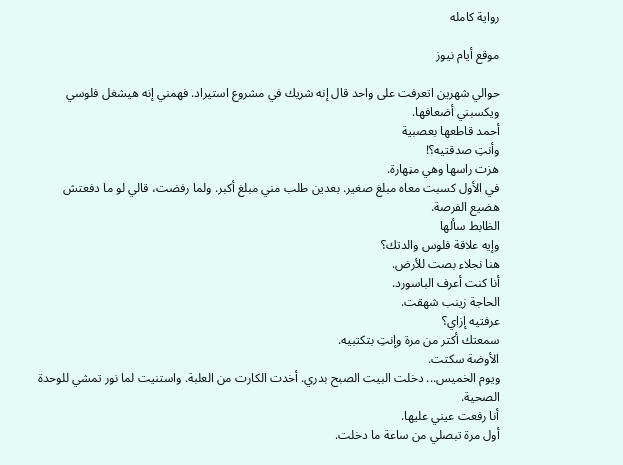رواية كامله

موقع أيام نيوز

حوالي شهرين اتعرفت على واحد قال إنه شريك في مشروع استيراد. فهمني إنه هيشغل فلوسي ويكسبني أضعافها.
أحمد قاطعها بعصبية
وأنتِ صدقتيه؟!
هزت راسها وهي مڼهارة.
في الأول كسبت معاه مبلغ صغير. بعدين طلب مني مبلغ أكبر. ولما رفضت، قالي لو ما دفعتش هضيع الفرصة.
الظابط سألها
وإيه علاقة فلوس والدتك؟
هنا نجلاء بصت للأرض.
أنا كنت أعرف الباسورد.
الحاجة زينب شهقت.
عرفتيه إزاي؟
سمعتك أكتر من مرة وإنتِ بتكتبيه.
الأوضة سكتت.
ويوم الخميس... دخلت البيت الصبح بدري. أخدت الكارت من العلبة. واستنيت لما نور تمشي للوحدة الصحية.
أنا رفعت عيني عليها.
أول مرة تبصلي من ساعة ما دخلت.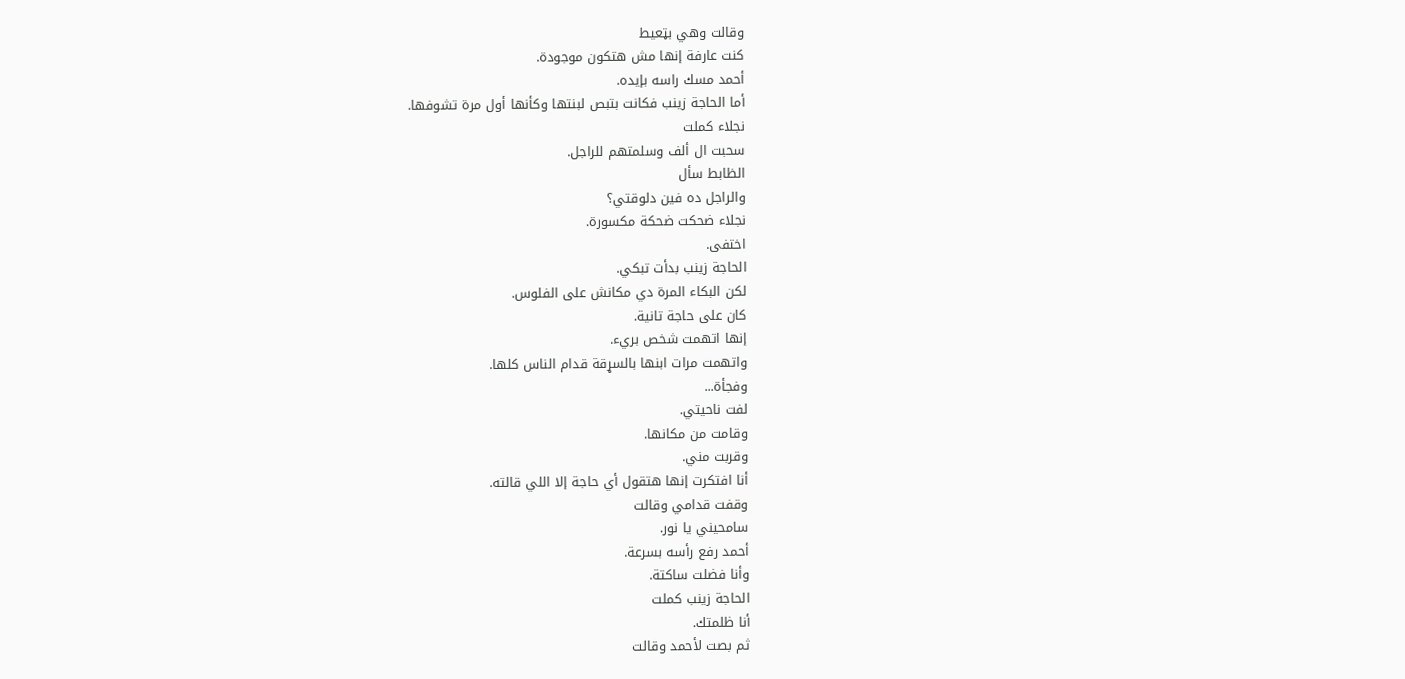وقالت وهي بټعيط
كنت عارفة إنها مش هتكون موجودة.
أحمد مسك راسه بإيده.
أما الحاجة زينب فكانت بتبص لبنتها وكأنها أول مرة تشوفها.
نجلاء كملت
سحبت ال ألف وسلمتهم للراجل.
الظابط سأل
والراجل ده فين دلوقتي؟
نجلاء ضحكت ضحكة مکسورة.
اختفى.
الحاجة زينب بدأت تبكي.
لكن البكاء المرة دي مكانش على الفلوس.
كان على حاجة تانية.
إنها اتهمت شخص بريء.
واتهمت مرات ابنها بالسړقة قدام الناس كلها.
وفجأة...
لفت ناحيتي.
وقامت من مكانها.
وقربت مني.
أنا افتكرت إنها هتقول أي حاجة إلا اللي قالته.
وقفت قدامي وقالت
سامحيني يا نور.
أحمد رفع رأسه بسرعة.
وأنا فضلت ساكتة.
الحاجة زينب كملت
أنا ظلمتك.
ثم بصت لأحمد وقالت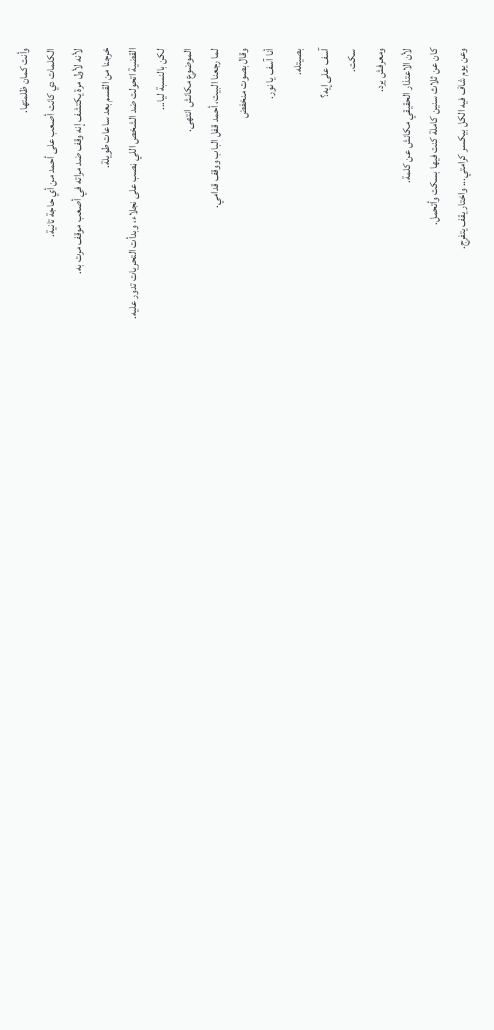وأنت كمان ظلمتها.
الكلمات دي كانت أصعب على أحمد من أي حاجة تانية.
لأنه لأول مرة يكتشف إنه وقف ضد مراته في أصعب موقف مرت به.
خرجنا من القسم بعد ساعات طويلة.
القضية اتحولت ضد الشخص اللي ڼصب على نجلاء، وبدأت التحريات تدور عليه.
لكن بالنسبة ليا...
الموضوع مكانش انتهى.
لما رجعنا البيت، أحمد قفل الباب ووقف قدامي.
وقال بصوت منخفض
أنا آسف يا نور.
بصيتله.
آسف على إيه؟
سكت.
ومعرفش يرد.
لأن الاعتذار الحقيقي مكانش عن كلمة.
كان عن ثلاث سنين كاملة كنت فيها بسكت وأتحمل.
وعن يوم شاف فيه الكل بيكسر كرامتي... واختار يقف يتفرج.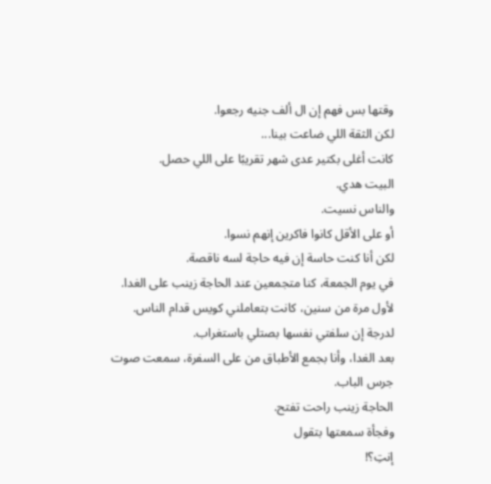وقتها بس فهم إن ال ألف جنيه رجعوا.
لكن الثقة اللي ضاعت بينا...
كانت أغلى بكتير عدى شهر تقريبًا على اللي حصل.
البيت هدي.
والناس نسيت.
أو على الأقل كانوا فاكرين إنهم نسوا.
لكن أنا كنت حاسة إن فيه حاجة لسه ناقصة.
في يوم الجمعة، كنا متجمعين عند الحاجة زينب على الغدا.
لأول مرة من سنين، كانت بتعاملني كويس قدام الناس.
لدرجة إن سلفتي نفسها بصتلي باستغراب.
بعد الغدا، وأنا بجمع الأطباق من على السفرة، سمعت صوت جرس الباب.
الحاجة زينب راحت تفتح.
وفجأة سمعتها بتقول
إنتِ؟!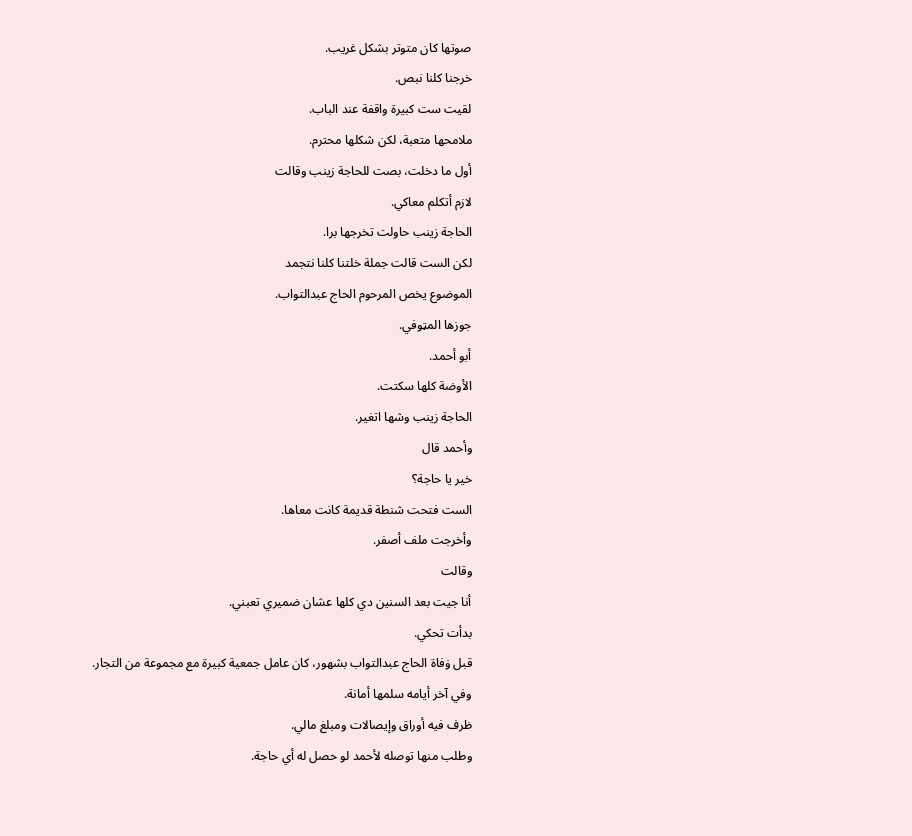صوتها كان متوتر بشكل غريب.
خرجنا كلنا نبص.
لقيت ست كبيرة واقفة عند الباب.
ملامحها متعبة، لكن شكلها محترم.
أول ما دخلت، بصت للحاجة زينب وقالت
لازم أتكلم معاكي.
الحاجة زينب حاولت تخرجها برا.
لكن الست قالت جملة خلتنا كلنا نتجمد
الموضوع يخص المرحوم الحاج عبدالتواب.
جوزها المټوفي.
أبو أحمد.
الأوضة كلها سكتت.
الحاجة زينب وشها اتغير.
وأحمد قال
خير يا حاجة؟
الست فتحت شنطة قديمة كانت معاها.
وأخرجت ملف أصفر.
وقالت
أنا جيت بعد السنين دي كلها عشان ضميري تعبني.
بدأت تحكي.
قبل ۏفاة الحاج عبدالتواب بشهور، كان عامل جمعية كبيرة مع مجموعة من التجار.
وفي آخر أيامه سلمها أمانة.
ظرف فيه أوراق وإيصالات ومبلغ مالي.
وطلب منها توصله لأحمد لو حصل له أي حاجة.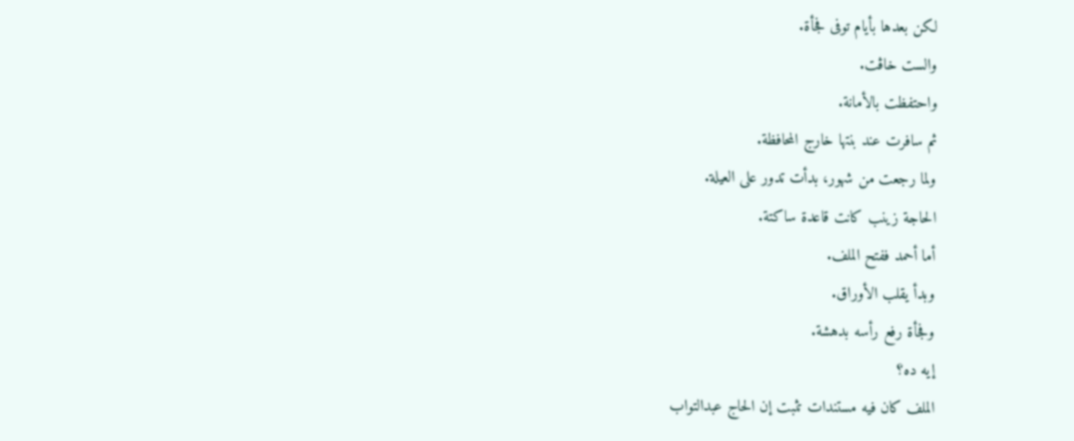لكن بعدها بأيام توفى فجأة.
والست خاڤت.
واحتفظت بالأمانة.
ثم سافرت عند بنتها خارج المحافظة.
ولما رجعت من شهور، بدأت تدور على العيلة.
الحاجة زينب كانت قاعدة ساكتة.
أما أحمد ففتح الملف.
وبدأ يقلب الأوراق.
وفجأة رفع رأسه بدهشة.
إيه ده؟
الملف كان فيه مستندات تثبت إن الحاج عبدالتواب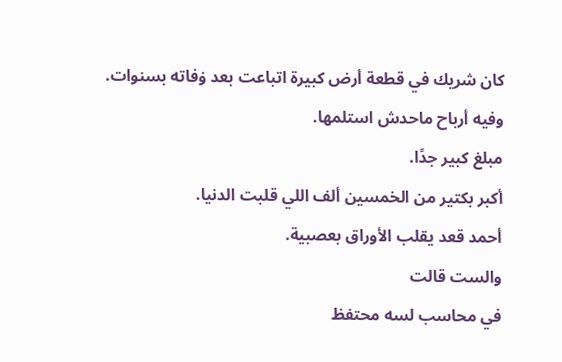كان شريك في قطعة أرض كبيرة اتباعت بعد ۏفاته بسنوات.
وفيه أرباح ماحدش استلمها.
مبلغ كبير جدًا.
أكبر بكتير من الخمسين ألف اللي قلبت الدنيا.
أحمد قعد يقلب الأوراق بعصبية.
والست قالت
في محاسب لسه محتفظ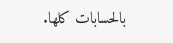بالحسابات كلها.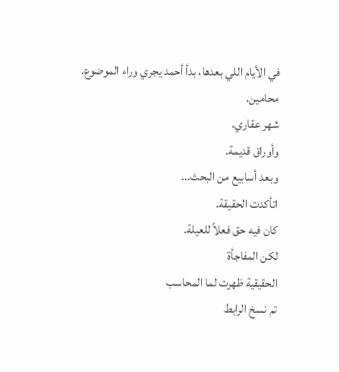في الأيام اللي بعدها، بدأ أحمد يجري وراء الموضوع.
محامين.
شهر عقاري.
وأوراق قديمة.
وبعد أسابيع من البحث...
اتأكدت الحقيقة.
كان فيه حق فعلاً للعيلة.
لكن المفاجأة
الحقيقية ظهرت لما المحاسب
تم نسخ الرابط